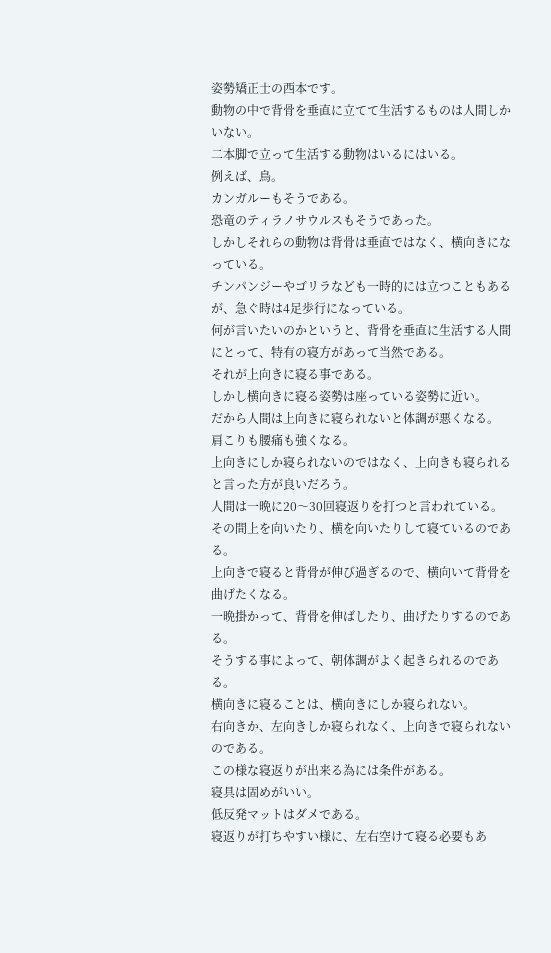姿勢矯正士の西本です。
動物の中で背骨を垂直に立てて生活するものは人間しかいない。
二本脚で立って生活する動物はいるにはいる。
例えば、鳥。
カンガルーもそうである。
恐竜のティラノサウルスもそうであった。
しかしそれらの動物は背骨は垂直ではなく、横向きになっている。
チンパンジーやゴリラなども一時的には立つこともあるが、急ぐ時は4足歩行になっている。
何が言いたいのかというと、背骨を垂直に生活する人間にとって、特有の寝方があって当然である。
それが上向きに寝る事である。
しかし横向きに寝る姿勢は座っている姿勢に近い。
だから人間は上向きに寝られないと体調が悪くなる。
肩こりも腰痛も強くなる。
上向きにしか寝られないのではなく、上向きも寝られると言った方が良いだろう。
人間は一晩に20〜30回寝返りを打つと言われている。
その間上を向いたり、横を向いたりして寝ているのである。
上向きで寝ると背骨が伸び過ぎるので、横向いて背骨を曲げたくなる。
一晩掛かって、背骨を伸ばしたり、曲げたりするのである。
そうする事によって、朝体調がよく起きられるのである。
横向きに寝ることは、横向きにしか寝られない。
右向きか、左向きしか寝られなく、上向きで寝られないのである。
この様な寝返りが出来る為には条件がある。
寝具は固めがいい。
低反発マットはダメである。
寝返りが打ちやすい様に、左右空けて寝る必要もあ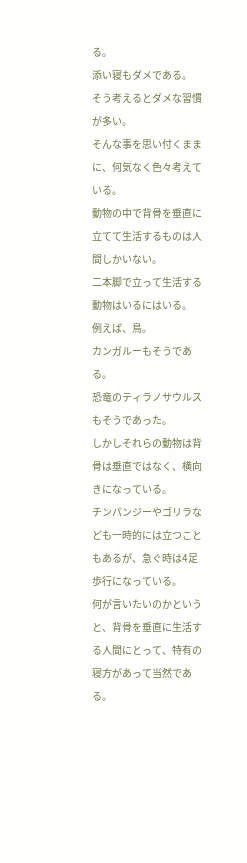る。
添い寝もダメである。
そう考えるとダメな習慣が多い。
そんな事を思い付くままに、何気なく色々考えている。
動物の中で背骨を垂直に立てて生活するものは人間しかいない。
二本脚で立って生活する動物はいるにはいる。
例えば、鳥。
カンガルーもそうである。
恐竜のティラノサウルスもそうであった。
しかしそれらの動物は背骨は垂直ではなく、横向きになっている。
チンパンジーやゴリラなども一時的には立つこともあるが、急ぐ時は4足歩行になっている。
何が言いたいのかというと、背骨を垂直に生活する人間にとって、特有の寝方があって当然である。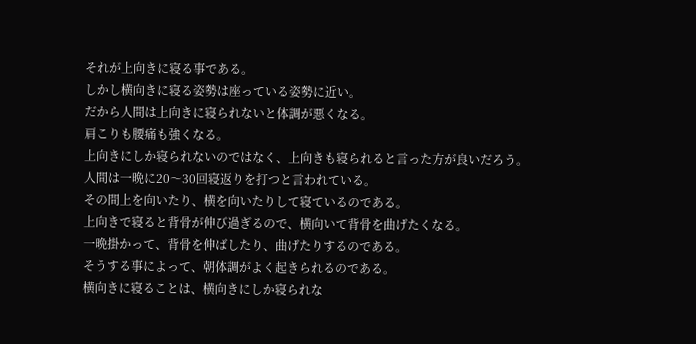それが上向きに寝る事である。
しかし横向きに寝る姿勢は座っている姿勢に近い。
だから人間は上向きに寝られないと体調が悪くなる。
肩こりも腰痛も強くなる。
上向きにしか寝られないのではなく、上向きも寝られると言った方が良いだろう。
人間は一晩に20〜30回寝返りを打つと言われている。
その間上を向いたり、横を向いたりして寝ているのである。
上向きで寝ると背骨が伸び過ぎるので、横向いて背骨を曲げたくなる。
一晩掛かって、背骨を伸ばしたり、曲げたりするのである。
そうする事によって、朝体調がよく起きられるのである。
横向きに寝ることは、横向きにしか寝られな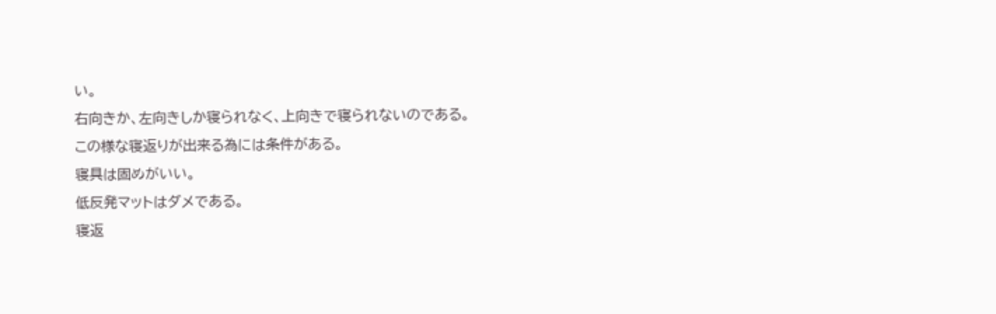い。
右向きか、左向きしか寝られなく、上向きで寝られないのである。
この様な寝返りが出来る為には条件がある。
寝具は固めがいい。
低反発マットはダメである。
寝返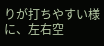りが打ちやすい様に、左右空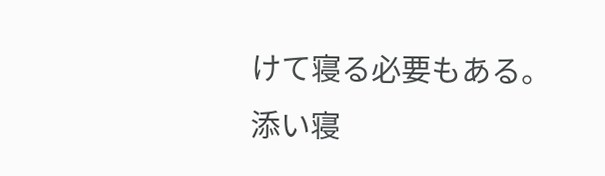けて寝る必要もある。
添い寝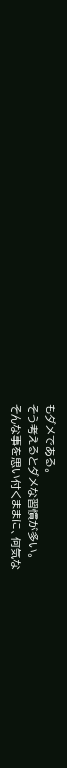もダメである。
そう考えるとダメな習慣が多い。
そんな事を思い付くままに、何気な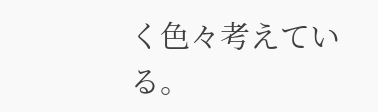く色々考えている。